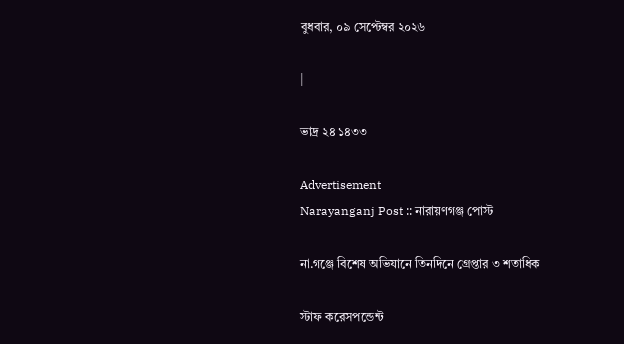বুধবার, ০৯ সেপ্টেম্বর ২০২৬

|

ভাদ্র ২৪ ১৪৩৩

Advertisement
Narayanganj Post :: নারায়ণগঞ্জ পোস্ট

না.গঞ্জে বিশেষ অভিযানে তিনদিনে গ্রেপ্তার ৩ শতাধিক

স্টাফ করেসপন্ডেন্ট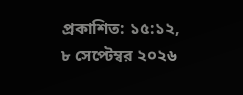প্রকাশিত: ১৫:১২, ৮ সেপ্টেম্বর ২০২৬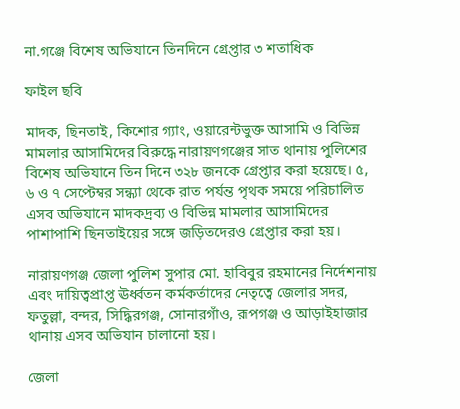না.গঞ্জে বিশেষ অভিযানে তিনদিনে গ্রেপ্তার ৩ শতাধিক

ফাইল ছবি

মাদক, ছিনতাই, কিশোর গ্যাং, ওয়ারেন্টভুক্ত আসামি ও বিভিন্ন মামলার আসামিদের বিরুদ্ধে নারায়ণগঞ্জের সাত থানায় পুলিশের বিশেষ অভিযানে তিন দিনে ৩২৮ জনকে গ্রেপ্তার করা হয়েছে। ৫, ৬ ও ৭ সেপ্টেম্বর সন্ধ্যা থেকে রাত পর্যন্ত পৃথক সময়ে পরিচালিত এসব অভিযানে মাদকদ্রব্য ও বিভিন্ন মামলার আসামিদের পাশাপাশি ছিনতাইয়ের সঙ্গে জড়িতদেরও গ্রেপ্তার করা হয়।

নারায়ণগঞ্জ জেলা পুলিশ সুপার মো. হাবিবুর রহমানের নির্দেশনায় এবং দায়িত্বপ্রাপ্ত ঊর্ধ্বতন কর্মকর্তাদের নেতৃত্বে জেলার সদর, ফতুল্লা, বন্দর, সিদ্ধিরগঞ্জ, সোনারগাঁও, রূপগঞ্জ ও আড়াইহাজার থানায় এসব অভিযান চালানো হয়।

জেলা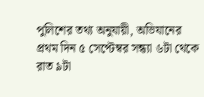পুলিশের তথ্য অনুযায়ী, অভিযানের প্রথম দিন ৫ সেপ্টেম্বর সন্ধ্যা ৬টা থেকে রাত ৯টা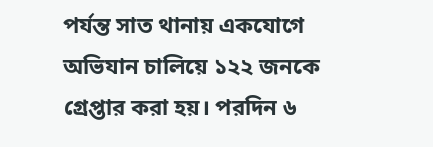পর্যন্ত সাত থানায় একযোগে অভিযান চালিয়ে ১২২ জনকে গ্রেপ্তার করা হয়। পরদিন ৬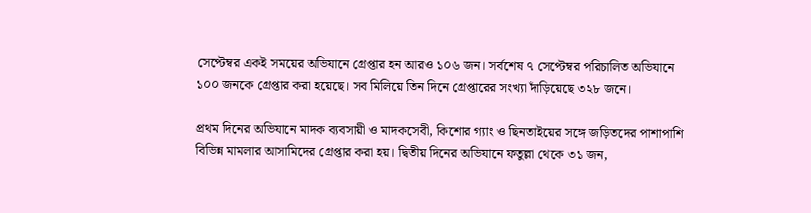সেপ্টেম্বর একই সময়ের অভিযানে গ্রেপ্তার হন আরও ১০৬ জন। সর্বশেষ ৭ সেপ্টেম্বর পরিচালিত অভিযানে ১০০ জনকে গ্রেপ্তার করা হয়েছে। সব মিলিয়ে তিন দিনে গ্রেপ্তারের সংখ্যা দাঁড়িয়েছে ৩২৮ জনে।

প্রথম দিনের অভিযানে মাদক ব্যবসায়ী ও মাদকসেবী, কিশোর গ্যাং ও ছিনতাইয়ের সঙ্গে জড়িতদের পাশাপাশি বিভিন্ন মামলার আসামিদের গ্রেপ্তার করা হয়। দ্বিতীয় দিনের অভিযানে ফতুল্লা থেকে ৩১ জন,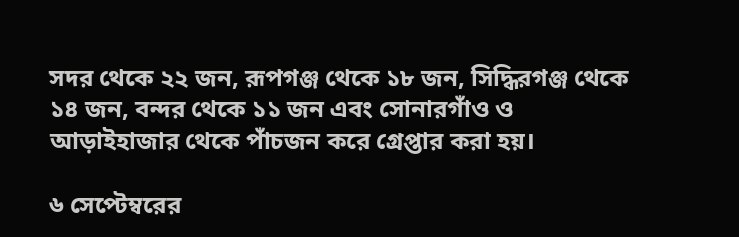সদর থেকে ২২ জন, রূপগঞ্জ থেকে ১৮ জন, সিদ্ধিরগঞ্জ থেকে ১৪ জন, বন্দর থেকে ১১ জন এবং সোনারগাঁও ও আড়াইহাজার থেকে পাঁচজন করে গ্রেপ্তার করা হয়।

৬ সেপ্টেম্বরের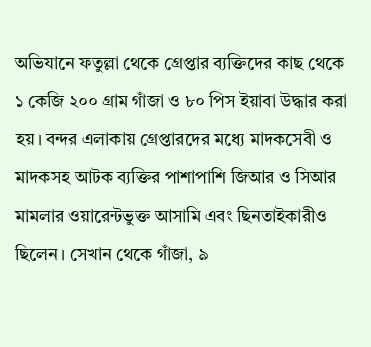অভিযানে ফতুল্লা থেকে গ্রেপ্তার ব্যক্তিদের কাছ থেকে ১ কেজি ২০০ গ্রাম গাঁজা ও ৮০ পিস ইয়াবা উদ্ধার করা হয়। বন্দর এলাকায় গ্রেপ্তারদের মধ্যে মাদকসেবী ও মাদকসহ আটক ব্যক্তির পাশাপাশি জিআর ও সিআর মামলার ওয়ারেন্টভুক্ত আসামি এবং ছিনতাইকারীও ছিলেন। সেখান থেকে গাঁজা, ৯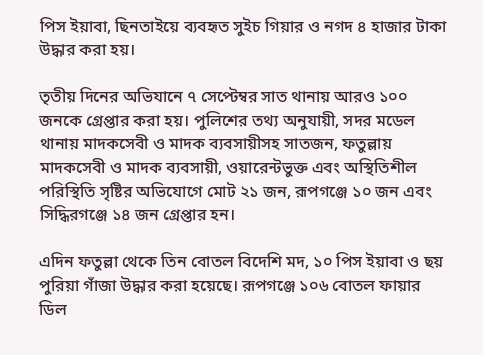পিস ইয়াবা, ছিনতাইয়ে ব্যবহৃত সুইচ গিয়ার ও নগদ ৪ হাজার টাকা উদ্ধার করা হয়।

তৃতীয় দিনের অভিযানে ৭ সেপ্টেম্বর সাত থানায় আরও ১০০ জনকে গ্রেপ্তার করা হয়। পুলিশের তথ্য অনুযায়ী, সদর মডেল থানায় মাদকসেবী ও মাদক ব্যবসায়ীসহ সাতজন, ফতুল্লায় মাদকসেবী ও মাদক ব্যবসায়ী, ওয়ারেন্টভুক্ত এবং অস্থিতিশীল পরিস্থিতি সৃষ্টির অভিযোগে মোট ২১ জন, রূপগঞ্জে ১০ জন এবং সিদ্ধিরগঞ্জে ১৪ জন গ্রেপ্তার হন।

এদিন ফতুল্লা থেকে তিন বোতল বিদেশি মদ, ১০ পিস ইয়াবা ও ছয় পুরিয়া গাঁজা উদ্ধার করা হয়েছে। রূপগঞ্জে ১০৬ বোতল ফায়ার ডিল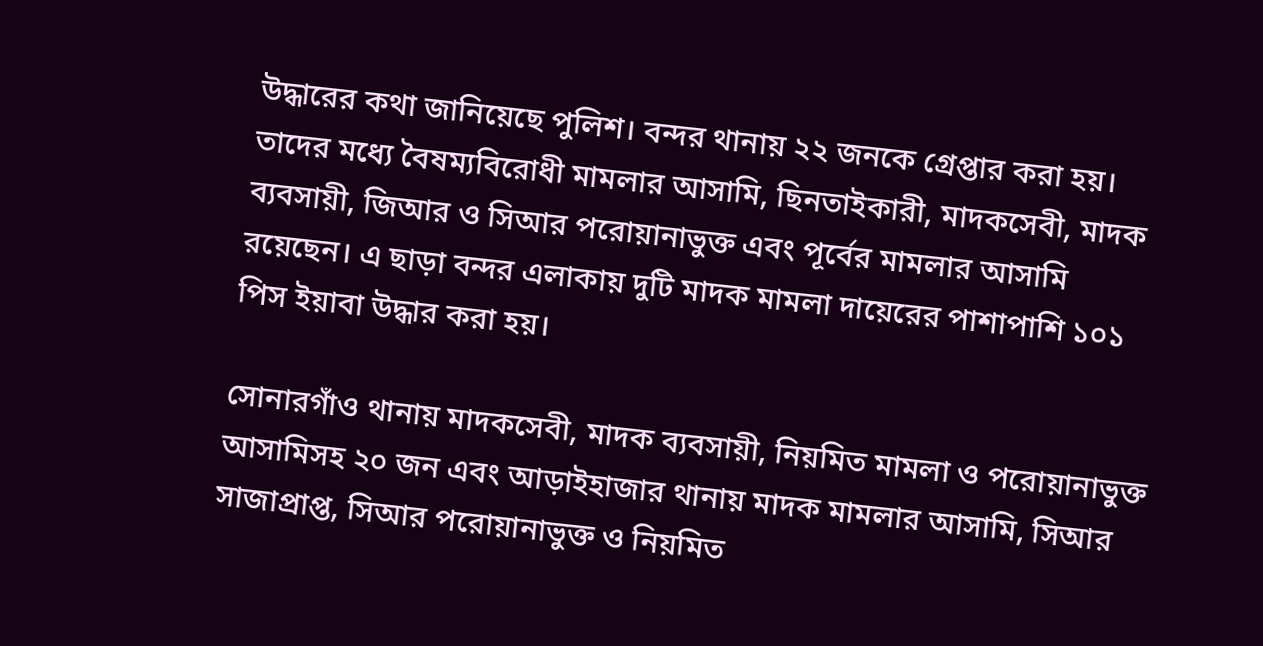উদ্ধারের কথা জানিয়েছে পুলিশ। বন্দর থানায় ২২ জনকে গ্রেপ্তার করা হয়। তাদের মধ্যে বৈষম্যবিরোধী মামলার আসামি, ছিনতাইকারী, মাদকসেবী, মাদক ব্যবসায়ী, জিআর ও সিআর পরোয়ানাভুক্ত এবং পূর্বের মামলার আসামি রয়েছেন। এ ছাড়া বন্দর এলাকায় দুটি মাদক মামলা দায়েরের পাশাপাশি ১০১ পিস ইয়াবা উদ্ধার করা হয়।

সোনারগাঁও থানায় মাদকসেবী, মাদক ব্যবসায়ী, নিয়মিত মামলা ও পরোয়ানাভুক্ত আসামিসহ ২০ জন এবং আড়াইহাজার থানায় মাদক মামলার আসামি, সিআর সাজাপ্রাপ্ত, সিআর পরোয়ানাভুক্ত ও নিয়মিত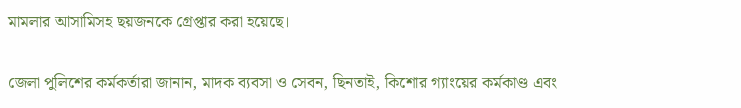মামলার আসামিসহ ছয়জনকে গ্রেপ্তার করা হয়েছে।

জেলা পুলিশের কর্মকর্তারা জানান, মাদক ব্যবসা ও সেবন, ছিনতাই, কিশোর গ্যাংয়ের কর্মকাণ্ড এবং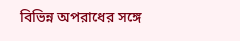বিভিন্ন অপরাধের সঙ্গে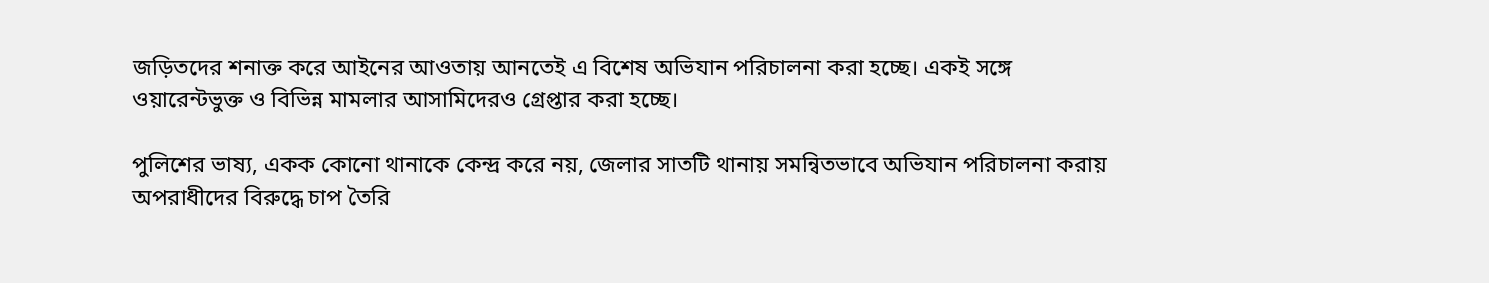জড়িতদের শনাক্ত করে আইনের আওতায় আনতেই এ বিশেষ অভিযান পরিচালনা করা হচ্ছে। একই সঙ্গে ওয়ারেন্টভুক্ত ও বিভিন্ন মামলার আসামিদেরও গ্রেপ্তার করা হচ্ছে।

পুলিশের ভাষ্য, একক কোনো থানাকে কেন্দ্র করে নয়, জেলার সাতটি থানায় সমন্বিতভাবে অভিযান পরিচালনা করায় অপরাধীদের বিরুদ্ধে চাপ তৈরি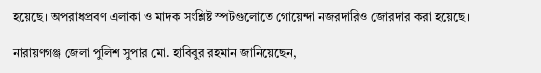হয়েছে। অপরাধপ্রবণ এলাকা ও মাদক সংশ্লিষ্ট স্পটগুলোতে গোয়েন্দা নজরদারিও জোরদার করা হয়েছে।

নারায়ণগঞ্জ জেলা পুলিশ সুপার মো. হাবিবুর রহমান জানিয়েছেন,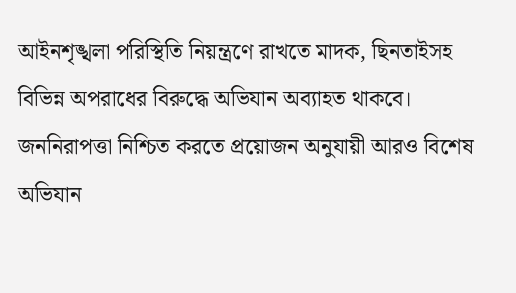আইনশৃঙ্খলা পরিস্থিতি নিয়ন্ত্রণে রাখতে মাদক, ছিনতাইসহ বিভিন্ন অপরাধের বিরুদ্ধে অভিযান অব্যাহত থাকবে। জননিরাপত্তা নিশ্চিত করতে প্রয়োজন অনুযায়ী আরও বিশেষ অভিযান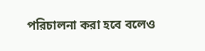পরিচালনা করা হবে বলেও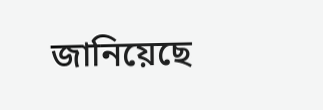জানিয়েছে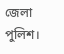জেলা পুলিশ।